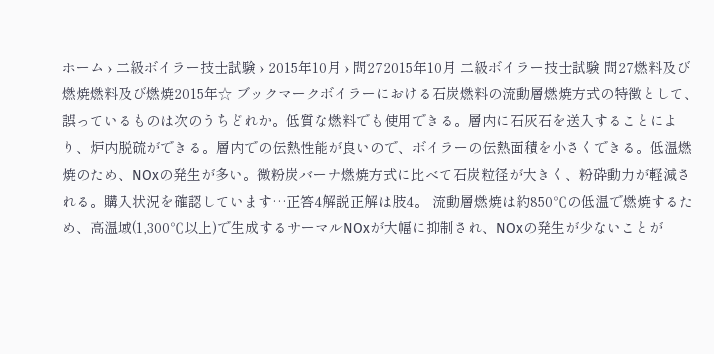ホーム › 二級ボイラー技士試験 › 2015年10月 › 問272015年10月 二級ボイラー技士試験 問27燃料及び燃焼燃料及び燃焼2015年☆ ブックマークボイラーにおける石炭燃料の流動層燃焼方式の特徴として、誤っているものは次のうちどれか。低質な燃料でも使用できる。層内に石灰石を送入することにより、炉内脱硫ができる。層内での伝熱性能が良いので、ボイラーの伝熱面積を小さくできる。低温燃焼のため、NOxの発生が多い。微粉炭バーナ燃焼方式に比べて石炭粒径が大きく、粉砕動力が軽減される。購入状況を確認しています…正答4解説正解は肢4。 流動層燃焼は約850℃の低温で燃焼するため、高温域(1,300℃以上)で生成するサーマルNOxが大幅に抑制され、NOxの発生が少ないことが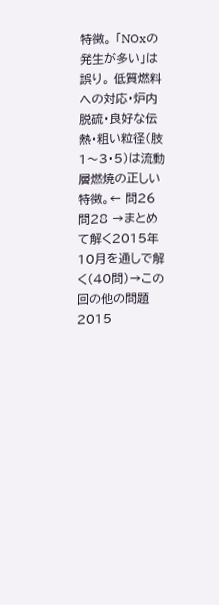特徴。 「NOxの発生が多い」は誤り。 低質燃料への対応・炉内脱硫・良好な伝熱・粗い粒径(肢1〜3・5)は流動層燃焼の正しい特徴。← 問26問28 →まとめて解く2015年10月を通しで解く(40問)→この回の他の問題2015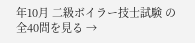年10月 二級ボイラー技士試験 の全40問を見る →